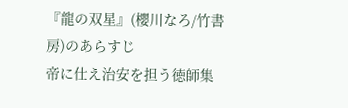『龍の双星』(櫻川なろ/竹書房)のあらすじ
帝に仕え治安を担う徳師集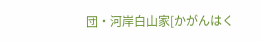団・河岸白山家[かがんはく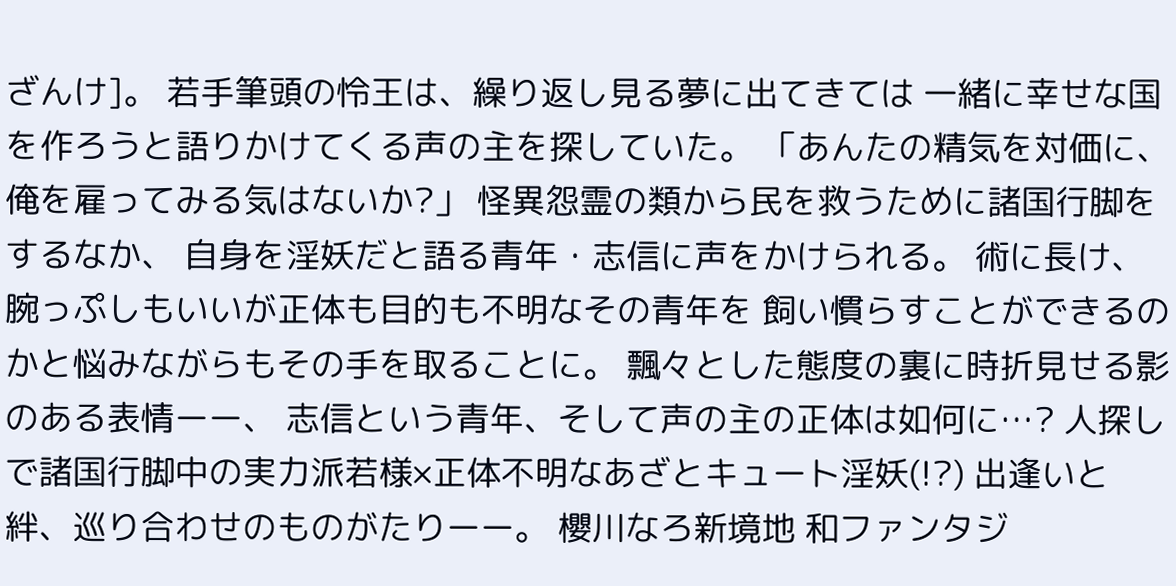ざんけ]。 若手筆頭の怜王は、繰り返し見る夢に出てきては 一緒に幸せな国を作ろうと語りかけてくる声の主を探していた。 「あんたの精気を対価に、俺を雇ってみる気はないか?」 怪異怨霊の類から民を救うために諸国行脚をするなか、 自身を淫妖だと語る青年・志信に声をかけられる。 術に長け、腕っぷしもいいが正体も目的も不明なその青年を 飼い慣らすことができるのかと悩みながらもその手を取ることに。 飄々とした態度の裏に時折見せる影のある表情ーー、 志信という青年、そして声の主の正体は如何に…? 人探しで諸国行脚中の実力派若様×正体不明なあざとキュート淫妖(!?) 出逢いと絆、巡り合わせのものがたりーー。 櫻川なろ新境地 和ファンタジ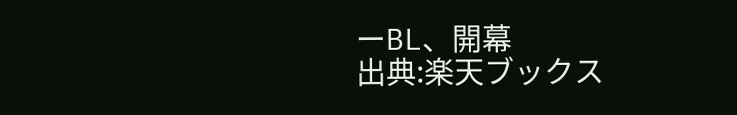ーBL、開幕
出典:楽天ブックス